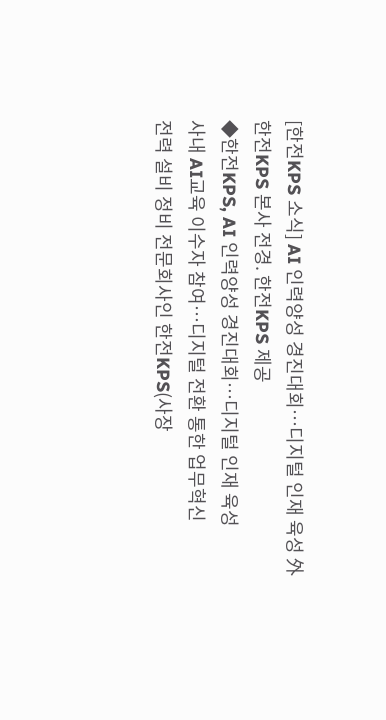[한전KPS 소식] AI 인력양성 경진대회…디지털 인재 육성 外
한전KPS 본사 전경. 한전KPS 제공
◆한전KPS, AI 인력양성 경진대회…디지털 인재 육성
사내 AI교육 이수자 참여…디지털 전환 통한 업무혁신
전력 설비 정비 전문회사인 한전KPS(사장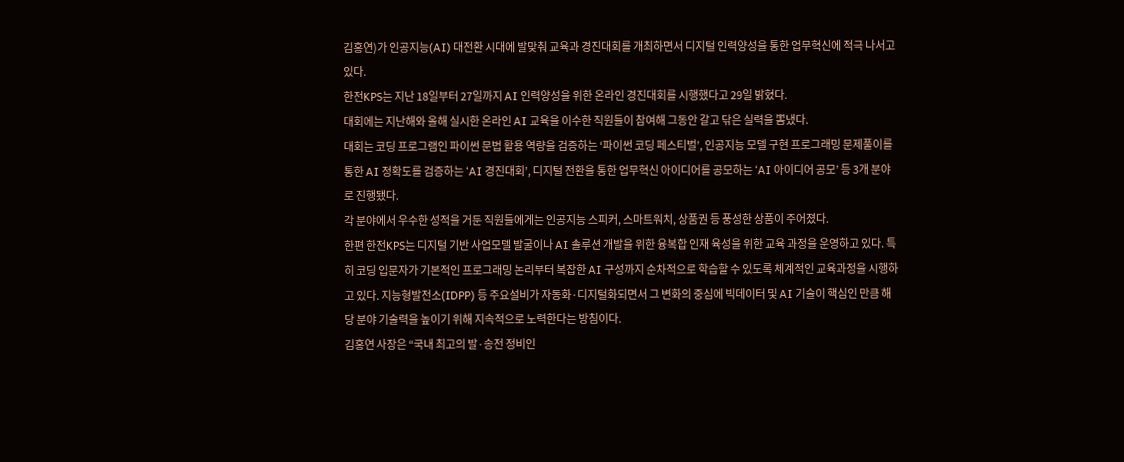김홍연)가 인공지능(AI) 대전환 시대에 발맞춰 교육과 경진대회를 개최하면서 디지털 인력양성을 통한 업무혁신에 적극 나서고 있다.
한전KPS는 지난 18일부터 27일까지 AI 인력양성을 위한 온라인 경진대회를 시행했다고 29일 밝혔다.
대회에는 지난해와 올해 실시한 온라인 AI 교육을 이수한 직원들이 참여해 그동안 갈고 닦은 실력을 뽐냈다.
대회는 코딩 프로그램인 파이썬 문법 활용 역량을 검증하는 ‘파이썬 코딩 페스티벌’, 인공지능 모델 구현 프로그래밍 문제풀이를 통한 AI 정확도를 검증하는 ‘AI 경진대회’, 디지털 전환을 통한 업무혁신 아이디어를 공모하는 ‘AI 아이디어 공모’ 등 3개 분야로 진행됐다.
각 분야에서 우수한 성적을 거둔 직원들에게는 인공지능 스피커, 스마트워치, 상품권 등 풍성한 상품이 주어졌다.
한편 한전KPS는 디지털 기반 사업모델 발굴이나 AI 솔루션 개발을 위한 융복합 인재 육성을 위한 교육 과정을 운영하고 있다. 특히 코딩 입문자가 기본적인 프로그래밍 논리부터 복잡한 AI 구성까지 순차적으로 학습할 수 있도록 체계적인 교육과정을 시행하고 있다. 지능형발전소(IDPP) 등 주요설비가 자동화·디지털화되면서 그 변화의 중심에 빅데이터 및 AI 기술이 핵심인 만큼 해당 분야 기술력을 높이기 위해 지속적으로 노력한다는 방침이다.
김홍연 사장은 “국내 최고의 발·송전 정비인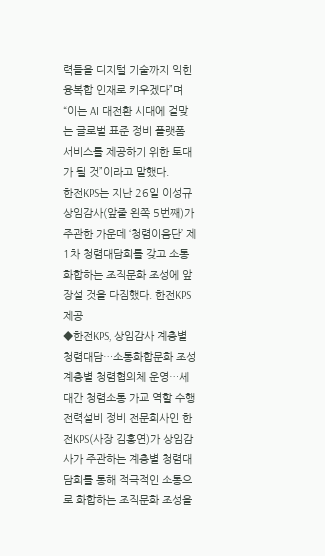력들을 디지털 기술까지 익힌 융복합 인재로 키우겠다”며 “이는 AI 대전환 시대에 걸맞는 글로벌 표준 정비 플랫폼 서비스를 제공하기 위한 토대가 될 것”이라고 말했다.
한전KPS는 지난 26일 이성규 상임감사(앞줄 왼쪽 5번째)가 주관한 가운데 ‘청렴이음단’ 제1차 청렴대담회를 갖고 소통화합하는 조직문화 조성에 앞장설 것을 다짐했다. 한전KPS 제공
◆한전KPS, 상임감사 계층별 청렴대담…소통화합문화 조성
계층별 청렴협의체 운영…세대간 청렴소통 가교 역할 수행
전력설비 정비 전문회사인 한전KPS(사장 김홍연)가 상임감사가 주관하는 계층별 청렴대담회를 통해 적극적인 소통으로 화합하는 조직문화 조성을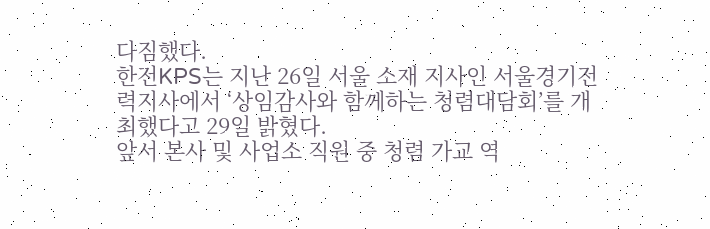다짐했다.
한전KPS는 지난 26일 서울 소재 지사인 서울경기전력지사에서 ‘상임감사와 함께하는 청렴대담회’를 개최했다고 29일 밝혔다.
앞서 본사 및 사업소 직원 중 청렴 가교 역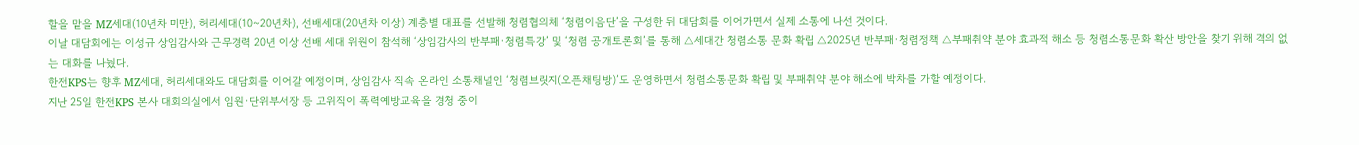할을 맡을 MZ세대(10년차 미만), 허리세대(10~20년차), 선배세대(20년차 이상) 계층별 대표를 선발해 청렴협의체 ‘청렴이음단’을 구성한 뒤 대담회를 이어가면서 실제 소통에 나선 것이다.
이날 대담회에는 이성규 상임감사와 근무경력 20년 이상 선배 세대 위원이 참석해 ‘상임감사의 반부패·청렴특강’ 및 ‘청렴 공개토론회’를 통해 △세대간 청렴소통 문화 확립 △2025년 반부패·청렴정책 △부패취약 분야 효과적 해소 등 청렴소통문화 확산 방안을 찾기 위해 격의 없는 대화를 나눴다.
한전KPS는 향후 MZ세대, 허리세대와도 대담회를 이어갈 예정이며, 상임감사 직속 온라인 소통채널인 ‘청렴브릿지(오픈채팅방)’도 운영하면서 청렴소통문화 확립 및 부패취약 분야 해소에 박차를 가할 예정이다.
지난 25일 한전KPS 본사 대회의실에서 임원·단위부서장 등 고위직이 폭력예방교육을 경청 중이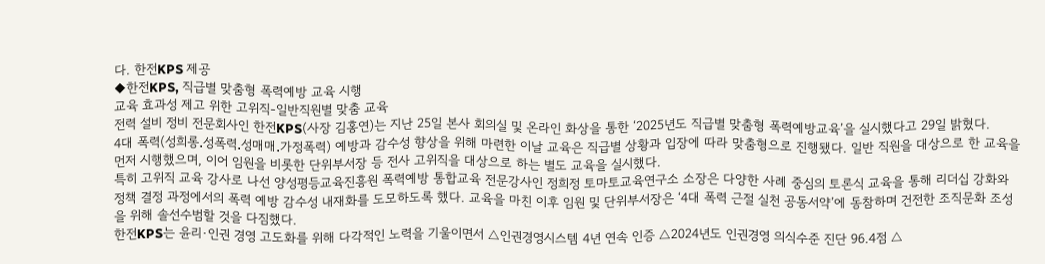다. 한전KPS 제공
◆한전KPS, 직급별 맞춤형 폭력예방 교육 시행
교육 효과성 제고 위한 고위직-일반직원별 맞춤 교육
전력 설비 정비 전문회사인 한전KPS(사장 김홍연)는 지난 25일 본사 회의실 및 온라인 화상을 통한 ‘2025년도 직급별 맞춤형 폭력예방교육’을 실시했다고 29일 밝혔다.
4대 폭력(성희롱․성폭력․성매매․가정폭력) 예방과 감수성 향상을 위해 마련한 이날 교육은 직급별 상황과 입장에 따라 맞춤형으로 진행됐다. 일반 직원을 대상으로 한 교육을 먼저 시행했으며, 이어 임원을 비롯한 단위부서장 등 전사 고위직을 대상으로 하는 별도 교육을 실시했다.
특히 고위직 교육 강사로 나선 양성평등교육진흥원 폭력예방 통합교육 전문강사인 정희정 토마토교육연구소 소장은 다양한 사례 중심의 토론식 교육을 통해 리더십 강화와 정책 결정 과정에서의 폭력 예방 감수성 내재화를 도모하도록 했다. 교육을 마친 이후 임원 및 단위부서장은 ‘4대 폭력 근절 실천 공동서약’에 동참하며 건전한 조직문화 조성을 위해 솔선수범할 것을 다짐했다.
한전KPS는 윤리·인권 경영 고도화를 위해 다각적인 노력을 기울이면서 △인권경영시스템 4년 연속 인증 △2024년도 인권경영 의식수준 진단 96.4점 △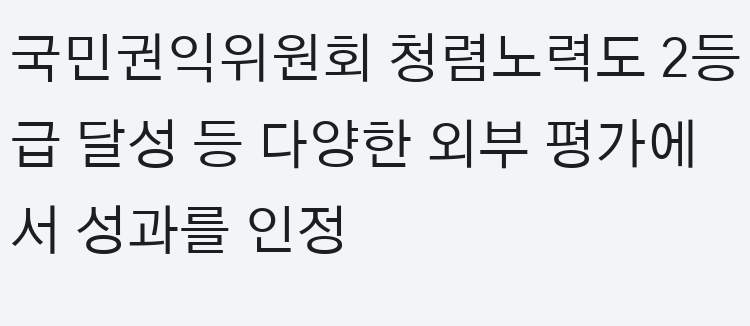국민권익위원회 청렴노력도 2등급 달성 등 다양한 외부 평가에서 성과를 인정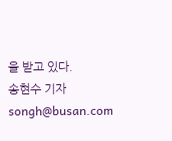을 받고 있다.
송현수 기자 songh@busan.com